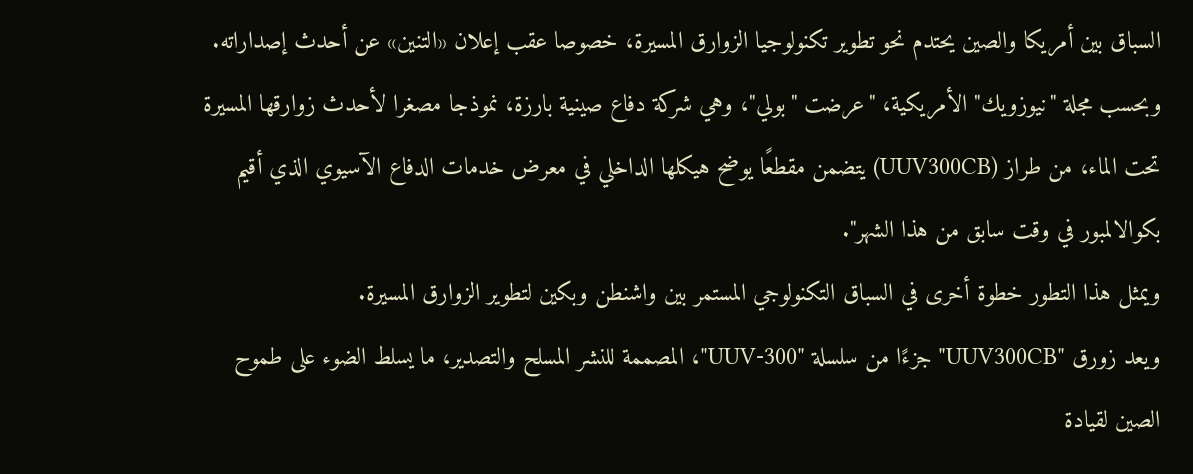السباق بين أمريكا والصين يحتدم نحو تطوير تكنولوجيا الزوارق المسيرة، خصوصا عقب إعلان «التنين» عن أحدث إصداراته.
وبحسب مجلة "نيوزويك" الأمريكية، "عرضت "بولي"، وهي شركة دفاع صينية بارزة، نموذجا مصغرا لأحدث زوارقها المسيرة تحت الماء، من طراز (UUV300CB) يتضمن مقطعًا يوضح هيكلها الداخلي في معرض خدمات الدفاع الآسيوي الذي أقيم بكوالالمبور في وقت سابق من هذا الشهر".
ويمثل هذا التطور خطوة أخرى في السباق التكنولوجي المستمر بين واشنطن وبكين لتطوير الزوارق المسيرة.
ويعد زورق "UUV300CB" جزءًا من سلسلة "UUV-300"، المصممة للنشر المسلح والتصدير، ما يسلط الضوء على طموح الصين لقيادة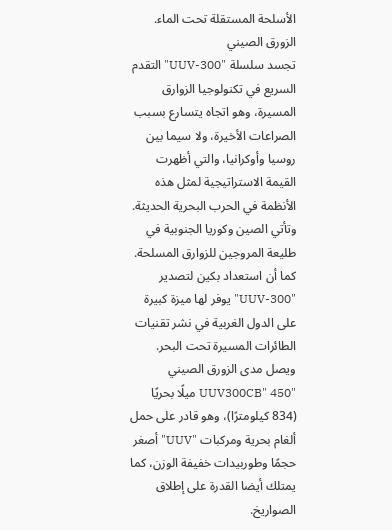الأسلحة المستقلة تحت الماء.
الزورق الصيني
تجسد سلسلة "UUV-300" التقدم السريع في تكنولوجيا الزوارق المسيرة، وهو اتجاه يتسارع بسبب الصراعات الأخيرة، ولا سيما بين روسيا وأوكرانيا، والتي أظهرت القيمة الاستراتيجية لمثل هذه الأنظمة في الحرب البحرية الحديثة.
وتأتي الصين وكوريا الجنوبية في طليعة المروجين للزوارق المسلحة.
كما أن استعداد بكين لتصدير "UUV-300" يوفر لها ميزة كبيرة على الدول الغربية في نشر تقنيات الطائرات المسيرة تحت البحر.
ويصل مدى الزورق الصيني "UUV300CB" 450 ميلًا بحريًا (834 كيلومترًا)، وهو قادر على حمل ألغام بحرية ومركبات "UUV" أصغر حجمًا وطوربيدات خفيفة الوزن، كما يمتلك أيضا القدرة على إطلاق الصواريخ.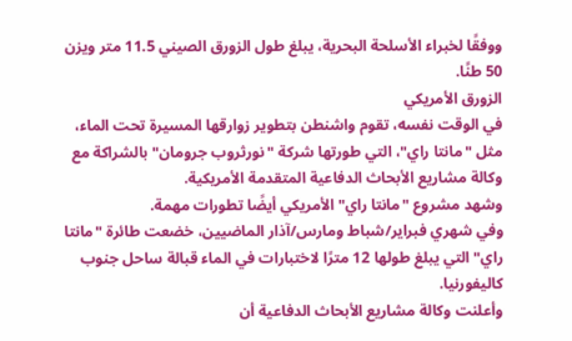ووفقًا لخبراء الأسلحة البحرية، يبلغ طول الزورق الصيني 11.5 متر ويزن 50 طنًا.
الزورق الأمريكي
في الوقت نفسه، تقوم واشنطن بتطوير زوارقها المسيرة تحت الماء، مثل "مانتا راي"، التي طورتها شركة "نورثروب جرومان" بالشراكة مع وكالة مشاريع الأبحاث الدفاعية المتقدمة الأمريكية.
وشهد مشروع "مانتا راي" الأمريكي أيضًا تطورات مهمة.
وفي شهري فبراير/شباط ومارس/آذار الماضيين، خضعت طائرة "مانتا راي" التي يبلغ طولها 12 مترًا لاختبارات في الماء قبالة ساحل جنوب كاليفورنيا.
وأعلنت وكالة مشاريع الأبحاث الدفاعية أن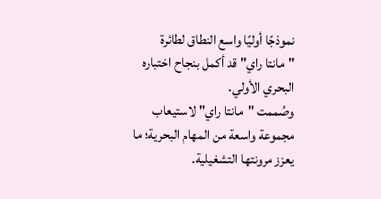نموذجًا أوليًا واسع النطاق لطائرة "مانتا راي" قد أكمل بنجاح اختباره البحري الأولي.
وصُممت "مانتا راي" لاستيعاب مجموعة واسعة من المهام البحرية؛ ما يعزز مرونتها التشغيلية.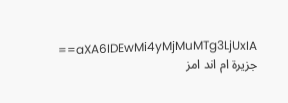aXA6IDEwMi4yMjMuMTg3LjUxIA== جزيرة ام اند امز